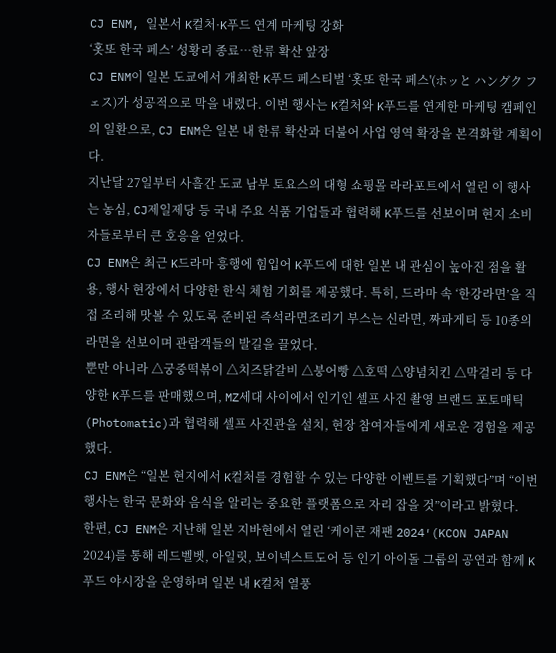CJ ENM, 일본서 K컬처·K푸드 연계 마케팅 강화
‘홋또 한국 페스’ 성황리 종료…한류 확산 앞장
CJ ENM이 일본 도쿄에서 개최한 K푸드 페스티벌 ‘홋또 한국 페스'(ホッと ハングク フェス)가 성공적으로 막을 내렸다. 이번 행사는 K컬처와 K푸드를 연계한 마케팅 캠페인의 일환으로, CJ ENM은 일본 내 한류 확산과 더불어 사업 영역 확장을 본격화할 계획이다.
지난달 27일부터 사흘간 도쿄 남부 토요스의 대형 쇼핑몰 라라포트에서 열린 이 행사는 농심, CJ제일제당 등 국내 주요 식품 기업들과 협력해 K푸드를 선보이며 현지 소비자들로부터 큰 호응을 얻었다.
CJ ENM은 최근 K드라마 흥행에 힘입어 K푸드에 대한 일본 내 관심이 높아진 점을 활용, 행사 현장에서 다양한 한식 체험 기회를 제공했다. 특히, 드라마 속 ‘한강라면’을 직접 조리해 맛볼 수 있도록 준비된 즉석라면조리기 부스는 신라면, 짜파게티 등 10종의 라면을 선보이며 관람객들의 발길을 끌었다.
뿐만 아니라 △궁중떡볶이 △치즈닭갈비 △붕어빵 △호떡 △양념치킨 △막걸리 등 다양한 K푸드를 판매했으며, MZ세대 사이에서 인기인 셀프 사진 촬영 브랜드 포토매틱(Photomatic)과 협력해 셀프 사진관을 설치, 현장 참여자들에게 새로운 경험을 제공했다.
CJ ENM은 “일본 현지에서 K컬처를 경험할 수 있는 다양한 이벤트를 기획했다”며 “이번 행사는 한국 문화와 음식을 알리는 중요한 플랫폼으로 자리 잡을 것”이라고 밝혔다.
한편, CJ ENM은 지난해 일본 지바현에서 열린 ‘케이콘 재팬 2024′(KCON JAPAN 2024)를 통해 레드벨벳, 아일릿, 보이넥스트도어 등 인기 아이돌 그룹의 공연과 함께 K푸드 야시장을 운영하며 일본 내 K컬처 열풍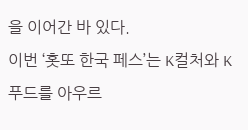을 이어간 바 있다.
이번 ‘홋또 한국 페스’는 K컬처와 K푸드를 아우르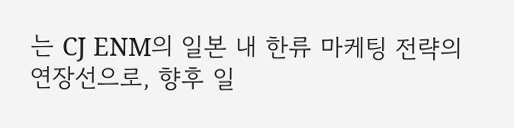는 CJ ENM의 일본 내 한류 마케팅 전략의 연장선으로, 향후 일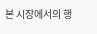본 시장에서의 행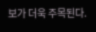보가 더욱 주목된다.